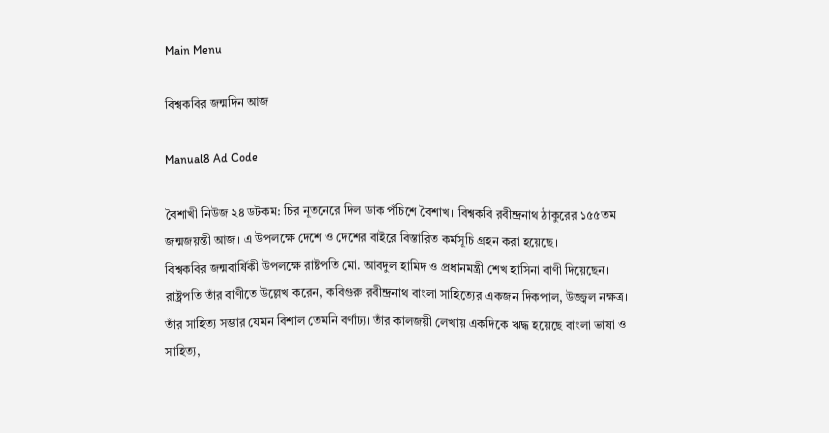Main Menu

বিশ্বকবির জন্মদিন আজ

Manual8 Ad Code

বৈশাখী নিউজ ২৪ ডটকম: চির নূতনেরে দিল ডাক পঁচিশে বৈশাখ। বিশ্বকবি রবীন্দ্রনাথ ঠাকুরের ১৫৫তম জন্মজয়ন্তী আজ। এ উপলক্ষে দেশে ও দেশের বাইরে বিস্তারিত কর্মসূচি গ্রহন করা হয়েছে।
বিশ্বকবির জন্মবার্ষিকী উপলক্ষে রাষ্টপতি মো. আবদুল হামিদ ও প্রধানমন্ত্রী শেখ হাসিনা বাণী দিয়েছেন।
রাষ্ট্রপতি তাঁর বাণীতে উল্লেখ করেন, কবিগুরু রবীন্দ্রনাথ বাংলা সাহিত্যের একজন দিকপাল, উজ্জ্বল নক্ষত্র। তাঁর সাহিত্য সম্ভার যেমন বিশাল তেমনি বর্ণাঢ্য। তাঁর কালজয়ী লেখায় একদিকে ঋদ্ধ হয়েছে বাংলা ভাষা ও সাহিত্য,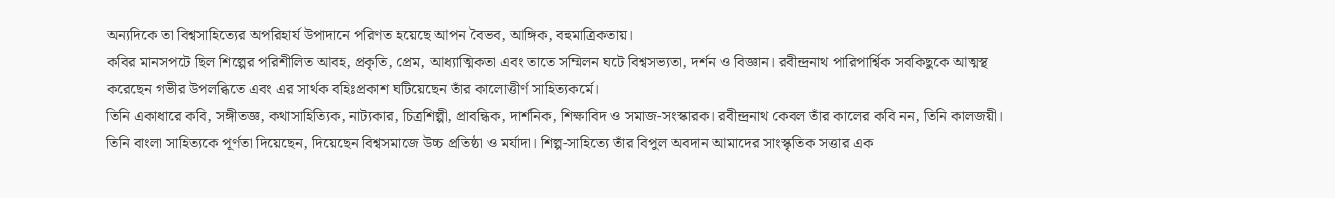অন্যদিকে তা বিশ্বসাহিত্যের অপরিহার্য উপাদানে পরিণত হয়েছে আপন বৈভব, আঙ্গিক, বহুমাত্রিকতায়।
কবির মানসপটে ছিল শিল্পের পরিশীলিত আবহ, প্রকৃতি, প্রেম, আধ্যাত্মিকতা এবং তাতে সম্মিলন ঘটে বিশ্বসভ্যতা, দর্শন ও বিজ্ঞান। রবীন্দ্রনাথ পারিপার্শ্বিক সবকিছুকে আত্মস্থ করেছেন গভীর উপলব্ধিতে এবং এর সার্থক বহিঃপ্রকাশ ঘটিয়েছেন তাঁর কালোত্তীর্ণ সাহিত্যকর্মে।
তিনি একাধারে কবি, সঙ্গীতজ্ঞ, কথাসাহিত্যিক, নাট্যকার, চিত্রশিল্পী, প্রাবন্ধিক, দার্শনিক, শিক্ষাবিদ ও সমাজ-সংস্কারক। রবীন্দ্রনাথ কেবল তাঁর কালের কবি নন, তিনি কালজয়ী। তিনি বাংলা সাহিত্যকে পূর্ণতা দিয়েছেন, দিয়েছেন বিশ্বসমাজে উচ্চ প্রতিষ্ঠা ও মর্যাদা। শিল্প-সাহিত্যে তাঁর বিপুল অবদান আমাদের সাংস্কৃতিক সত্তার এক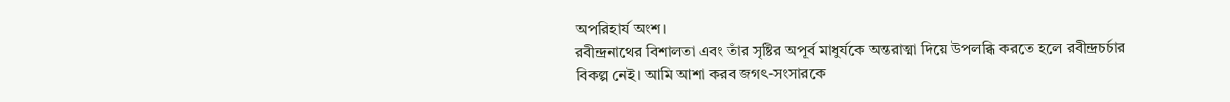অপরিহার্য অংশ।
রবীন্দ্রনাথের বিশালতা এবং তাঁর সৃষ্টির অপূর্ব মাধুর্যকে অন্তরাত্মা দিয়ে উপলব্ধি করতে হলে রবীন্দ্রচর্চার বিকল্প নেই। আমি আশা করব জগৎ-সংসারকে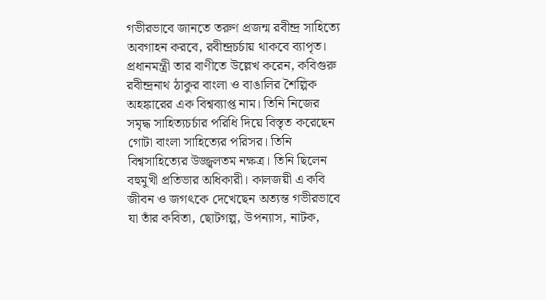গভীরভাবে জানতে তরুণ প্রজন্ম রবীন্দ্র সাহিত্যে অবগাহন করবে, রবীন্দ্রচর্চায় থাকবে ব্যাপৃত।
প্রধানমন্ত্রী তার বাণীতে উল্লেখ করেন, কবিগুরু রবীন্দ্রনাথ ঠাকুর বাংলা ও বাঙালির শৈল্পিক অহঙ্কারের এক বিশ্বব্যাপ্ত নাম। তিনি নিজের সমৃদ্ধ সাহিত্যচর্চার পরিধি দিয়ে বিস্তৃত করেছেন গোটা বাংলা সাহিত্যের পরিসর। তিনি বিশ্বসাহিত্যের উজ্জ্বলতম নক্ষত্র। তিনি ছিলেন বহুমুখী প্রতিভার অধিকারী। কালজয়ী এ কবি জীবন ও জগৎকে দেখেছেন অত্যন্ত গভীরভাবে যা তাঁর কবিতা, ছোটগল্প, উপন্যাস, নাটক,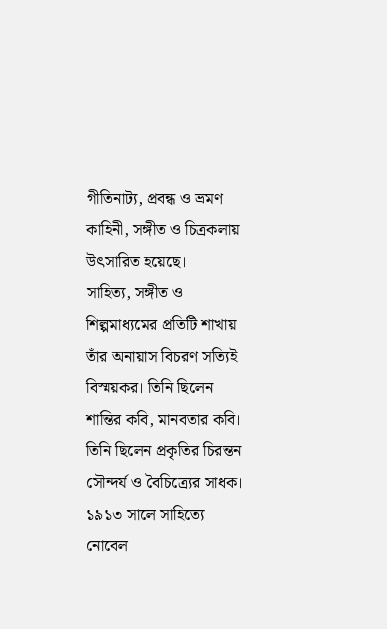গীতিনাট্য, প্রবন্ধ ও ভ্রমণ কাহিনী, সঙ্গীত ও চিত্রকলায় উৎসারিত হয়েছে।
সাহিত্য, সঙ্গীত ও শিল্পমাধ্যমের প্রতিটি শাখায় তাঁর অনায়াস বিচরণ সত্যিই বিস্ময়কর। তিনি ছিলেন শান্তির কবি, মানবতার কবি। তিনি ছিলেন প্রকৃতির চিরন্তন সৌন্দর্য ও বৈচিত্র্যের সাধক। ১৯১৩ সালে সাহিত্যে নোবেল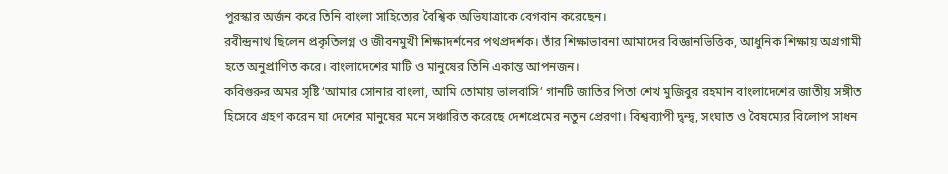পুরস্কার অর্জন করে তিনি বাংলা সাহিত্যের বৈশ্বিক অভিযাত্রাকে বেগবান করেছেন।
রবীন্দ্রনাথ ছিলেন প্রকৃতিলগ্ন ও জীবনমুখী শিক্ষাদর্শনের পথপ্রদর্শক। তাঁর শিক্ষাভাবনা আমাদের বিজ্ঞানভিত্তিক, আধুনিক শিক্ষায় অগ্রগামী হতে অনুপ্রাণিত করে। বাংলাদেশের মাটি ও মানুষের তিনি একান্ত আপনজন।
কবিগুরুর অমর সৃষ্টি ‘আমার সোনার বাংলা, আমি তোমায় ভালবাসি’ গানটি জাতির পিতা শেখ মুজিবুর রহমান বাংলাদেশের জাতীয় সঙ্গীত হিসেবে গ্রহণ করেন যা দেশের মানুষের মনে সঞ্চারিত করেছে দেশপ্রেমের নতুন প্রেরণা। বিশ্বব্যাপী দ্বন্দ্ব, সংঘাত ও বৈষম্যের বিলোপ সাধন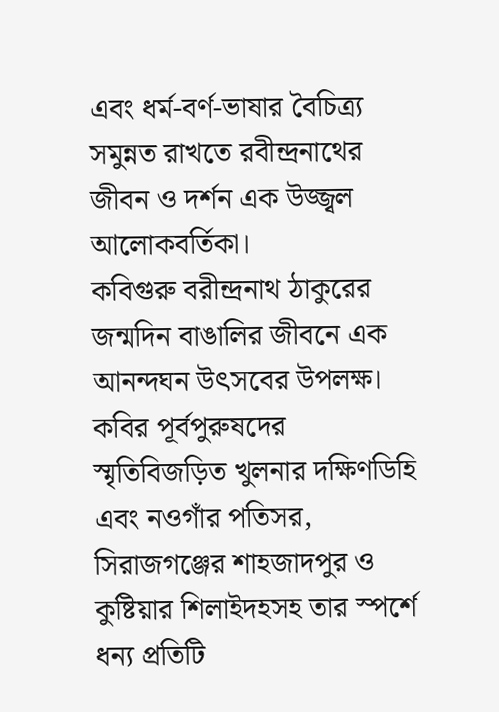এবং ধর্ম-বর্ণ-ভাষার বৈচিত্র্য সমুন্নত রাখতে রবীন্দ্রনাথের জীবন ও দর্শন এক উজ্জ্বল আলোকবর্তিকা।
কবিগুরু বরীন্দ্রনাথ ঠাকুরের জন্মদিন বাঙালির জীবনে এক আনন্দঘন উৎসবের উপলক্ষ। কবির পূর্বপুরুষদের স্মৃতিবিজড়িত খুলনার দক্ষিণডিহি এবং নওগাঁর পতিসর, সিরাজগঞ্জের শাহজাদপুর ও কুষ্টিয়ার শিলাইদহসহ তার স্পর্শে ধন্য প্রতিটি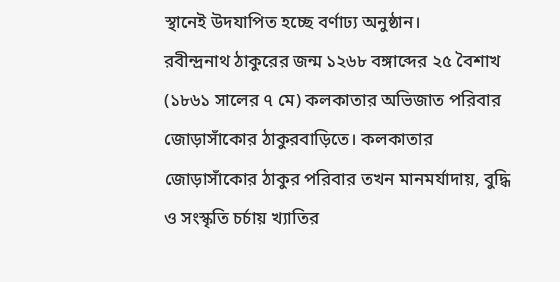স্থানেই উদযাপিত হচ্ছে বর্ণাঢ্য অনুষ্ঠান।
রবীন্দ্রনাথ ঠাকুরের জন্ম ১২৬৮ বঙ্গাব্দের ২৫ বৈশাখ (১৮৬১ সালের ৭ মে) কলকাতার অভিজাত পরিবার জোড়াসাঁকোর ঠাকুরবাড়িতে। কলকাতার জোড়াসাঁকোর ঠাকুর পরিবার তখন মানমর্যাদায়, বুদ্ধি ও সংস্কৃতি চর্চায় খ্যাতির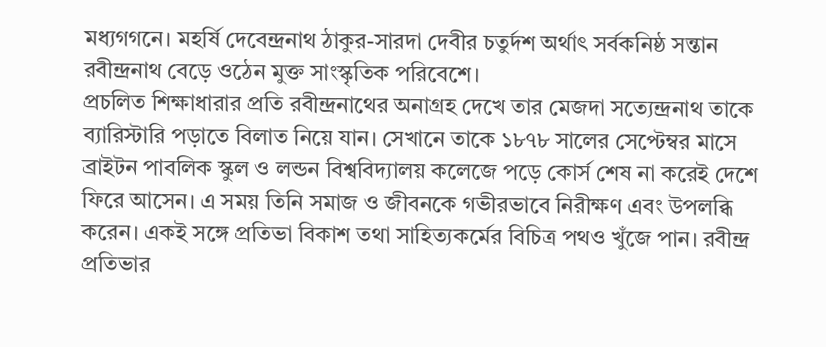মধ্যগগনে। মহর্ষি দেবেন্দ্রনাথ ঠাকুর-সারদা দেবীর চতুর্দশ অর্থাৎ সর্বকনিষ্ঠ সন্তান রবীন্দ্রনাথ বেড়ে ওঠেন মুক্ত সাংস্কৃতিক পরিবেশে।
প্রচলিত শিক্ষাধারার প্রতি রবীন্দ্রনাথের অনাগ্রহ দেখে তার মেজদা সত্যেন্দ্রনাথ তাকে ব্যারিস্টারি পড়াতে বিলাত নিয়ে যান। সেখানে তাকে ১৮৭৮ সালের সেপ্টেম্বর মাসে ব্রাইটন পাবলিক স্কুল ও লন্ডন বিশ্ববিদ্যালয় কলেজে পড়ে কোর্স শেষ না করেই দেশে ফিরে আসেন। এ সময় তিনি সমাজ ও জীবনকে গভীরভাবে নিরীক্ষণ এবং উপলব্ধি করেন। একই সঙ্গে প্রতিভা বিকাশ তথা সাহিত্যকর্মের বিচিত্র পথও খুঁজে পান। রবীন্দ্র প্রতিভার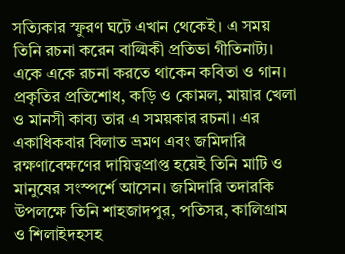সত্যিকার স্ফুরণ ঘটে এখান থেকেই। এ সময় তিনি রচনা করেন বাল্মিকী প্রতিভা গীতিনাট্য। একে একে রচনা করতে থাকেন কবিতা ও গান। প্রকৃতির প্রতিশোধ, কড়ি ও কোমল, মায়ার খেলা ও মানসী কাব্য তার এ সময়কার রচনা। এর একাধিকবার বিলাত ভ্রমণ এবং জমিদারি রক্ষণাবেক্ষণের দায়িত্বপ্রাপ্ত হয়েই তিনি মাটি ও মানুষের সংস্পর্শে আসেন। জমিদারি তদারকি উপলক্ষে তিনি শাহজাদপুর, পতিসর, কালিগ্রাম ও শিলাইদহসহ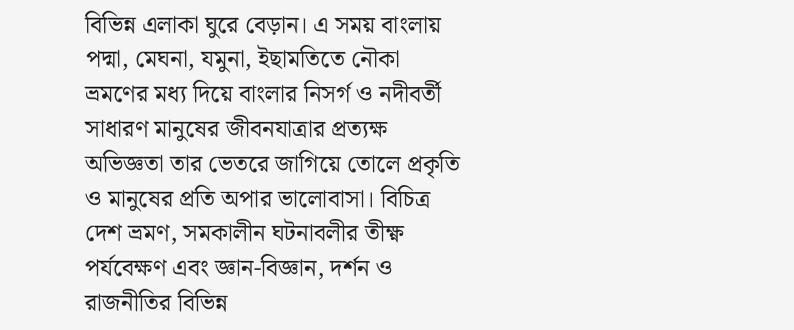বিভিন্ন এলাকা ঘুরে বেড়ান। এ সময় বাংলায় পদ্মা, মেঘনা, যমুনা, ইছামতিতে নৌকা ভ্রমণের মধ্য দিয়ে বাংলার নিসর্গ ও নদীবর্তী সাধারণ মানুষের জীবনযাত্রার প্রত্যক্ষ অভিজ্ঞতা তার ভেতরে জাগিয়ে তোলে প্রকৃতি ও মানুষের প্রতি অপার ভালোবাসা। বিচিত্র দেশ ভ্রমণ, সমকালীন ঘটনাবলীর তীক্ষ্ণ পর্যবেক্ষণ এবং জ্ঞান-বিজ্ঞান, দর্শন ও রাজনীতির বিভিন্ন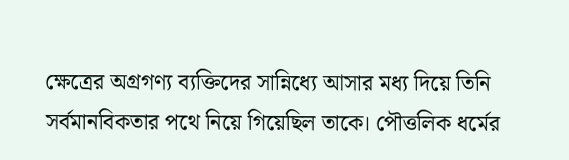ক্ষেত্রের অগ্রগণ্য ব্যক্তিদের সান্নিধ্যে আসার মধ্য দিয়ে তিনি সর্বমানবিকতার পথে নিয়ে গিয়েছিল তাকে। পৌত্তলিক ধর্মের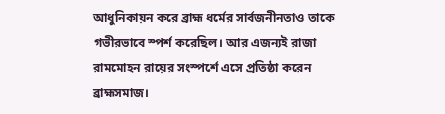আধুনিকায়ন করে ব্রাহ্ম ধর্মের সার্বজনীনতাও তাকে গভীরভাবে স্পর্শ করেছিল। আর এজন্যই রাজা রামমোহন রায়ের সংস্পর্শে এসে প্রতিষ্ঠা করেন ব্রাহ্মসমাজ।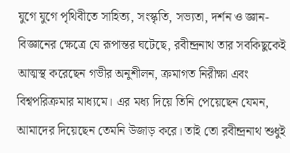যুগে যুগে পৃথিবীতে সাহিত্য, সংস্কৃতি, সভ্যতা, দর্শন ও জ্ঞান-বিজ্ঞানের ক্ষেত্রে যে রূপান্তর ঘটেছে, রবীন্দ্রনাথ তার সবকিছুকেই আত্মস্থ করেছেন গভীর অনুশীলন, ক্রমাগত নিরীক্ষা এবং বিশ্বপরিক্রমার মাধ্যমে। এর মধ্য দিয়ে তিনি পেয়েছেন যেমন, আমাদের দিয়েছেন তেমনি উজাড় করে। তাই তো রবীন্দ্রনাথ শুধুই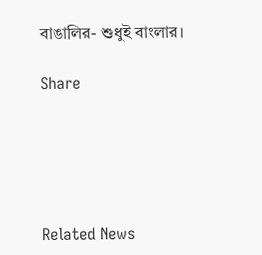বাঙালির- শুধুই বাংলার।

Share





Related News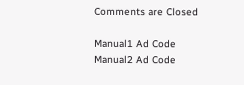Comments are Closed

Manual1 Ad Code
Manual2 Ad Code